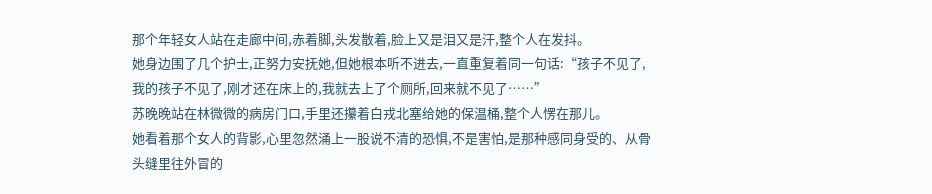那个年轻女人站在走廊中间,赤着脚,头发散着,脸上又是泪又是汗,整个人在发抖。
她身边围了几个护士,正努力安抚她,但她根本听不进去,一直重复着同一句话:“孩子不见了,我的孩子不见了,刚才还在床上的,我就去上了个厕所,回来就不见了……”
苏晚晚站在林微微的病房门口,手里还攥着白戎北塞给她的保温桶,整个人愣在那儿。
她看着那个女人的背影,心里忽然涌上一股说不清的恐惧,不是害怕,是那种感同身受的、从骨头缝里往外冒的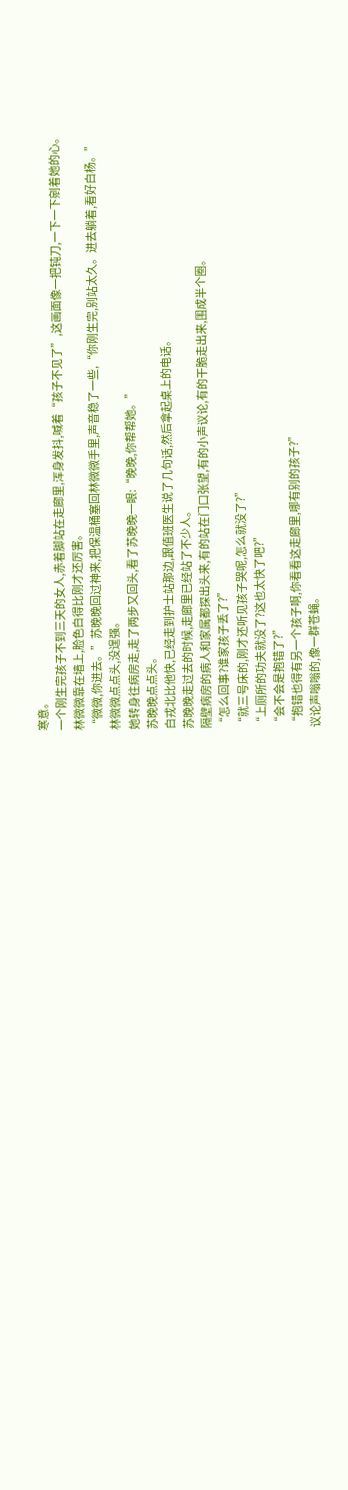寒意。
一个刚生完孩子不到三天的女人,赤着脚站在走廊里,浑身发抖,喊着“孩子不见了”,这画面像一把钝刀,一下一下剜着她的心。
林微微靠在墙上,脸色白得比刚才还厉害。
“微微,你进去。”苏晚晚回过神来,把保温桶塞回林微微手里,声音稳了一些,“你刚生完,别站太久。进去躺着,看好白杨。”
林微微点点头,没逞强。
她转身往病房走,走了两步又回头,看了苏晚晚一眼:“晚晚,你帮帮她。”
苏晚晚点点头。
白戎北比他快,已经走到护士站那边,跟值班医生说了几句话,然后拿起桌上的电话。
苏晚晚走过去的时候,走廊里已经站了不少人。
隔壁病房的病人和家属都探出头来,有的站在门口张望,有的小声议论,有的干脆走出来,围成半个圈。
“怎么回事?谁家孩子丢了?”
“就三号床的,刚才还听见孩子哭呢,怎么就没了?”
“上厕所的功夫就没了?这也太快了吧?”
“会不会是抱错了?”
“抱错也得有另一个孩子啊,你看看这走廊里,哪有别的孩子?”
议论声嗡嗡的,像一群苍蝇。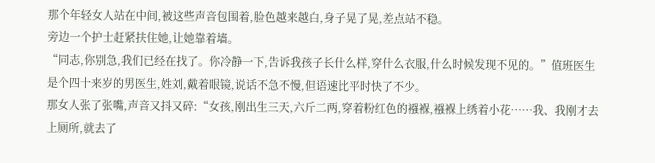那个年轻女人站在中间,被这些声音包围着,脸色越来越白,身子晃了晃,差点站不稳。
旁边一个护士赶紧扶住她,让她靠着墙。
“同志,你别急,我们已经在找了。你冷静一下,告诉我孩子长什么样,穿什么衣服,什么时候发现不见的。”值班医生是个四十来岁的男医生,姓刘,戴着眼镜,说话不急不慢,但语速比平时快了不少。
那女人张了张嘴,声音又抖又碎:“女孩,刚出生三天,六斤二两,穿着粉红色的襁褓,襁褓上绣着小花……我、我刚才去上厕所,就去了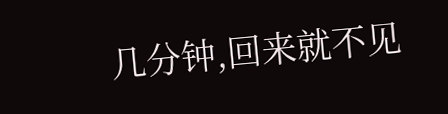几分钟,回来就不见